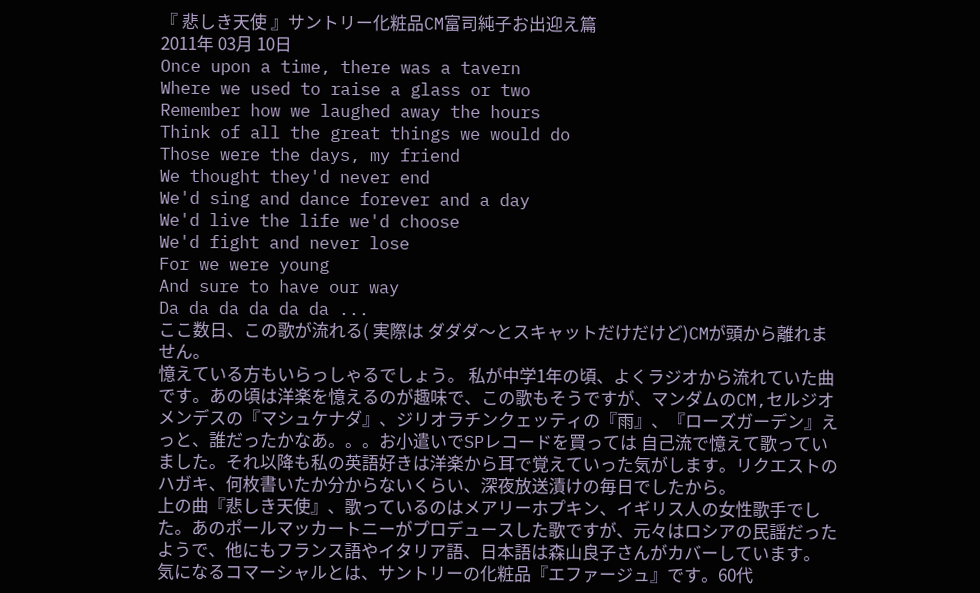『 悲しき天使 』サントリー化粧品CM富司純子お出迎え篇
2011年 03月 10日
Once upon a time, there was a tavern
Where we used to raise a glass or two
Remember how we laughed away the hours
Think of all the great things we would do
Those were the days, my friend
We thought they'd never end
We'd sing and dance forever and a day
We'd live the life we'd choose
We'd fight and never lose
For we were young
And sure to have our way
Da da da da da da ...
ここ数日、この歌が流れる( 実際は ダダダ〜とスキャットだけだけど)CMが頭から離れません。
憶えている方もいらっしゃるでしょう。 私が中学1年の頃、よくラジオから流れていた曲です。あの頃は洋楽を憶えるのが趣味で、この歌もそうですが、マンダムのCM,セルジオメンデスの『マシュケナダ』、ジリオラチンクェッティの『雨』、『ローズガーデン』えっと、誰だったかなあ。。。お小遣いでSPレコードを買っては 自己流で憶えて歌っていました。それ以降も私の英語好きは洋楽から耳で覚えていった気がします。リクエストのハガキ、何枚書いたか分からないくらい、深夜放送漬けの毎日でしたから。
上の曲『悲しき天使』、歌っているのはメアリーホプキン、イギリス人の女性歌手でした。あのポールマッカートニーがプロデュースした歌ですが、元々はロシアの民謡だったようで、他にもフランス語やイタリア語、日本語は森山良子さんがカバーしています。
気になるコマーシャルとは、サントリーの化粧品『エファージュ』です。60代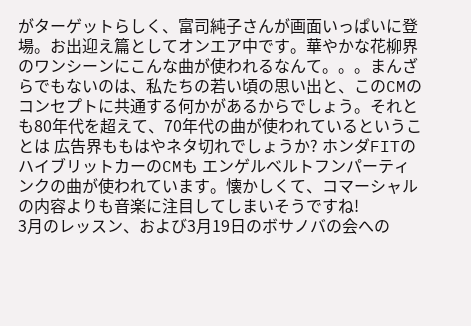がターゲットらしく、富司純子さんが画面いっぱいに登場。お出迎え篇としてオンエア中です。華やかな花柳界のワンシーンにこんな曲が使われるなんて。。。まんざらでもないのは、私たちの若い頃の思い出と、このCMのコンセプトに共通する何かがあるからでしょう。それとも80年代を超えて、70年代の曲が使われているということは 広告界ももはやネタ切れでしょうか? ホンダFITのハイブリットカーのCMも エンゲルベルトフンパーティンクの曲が使われています。懐かしくて、コマーシャルの内容よりも音楽に注目してしまいそうですね!
3月のレッスン、および3月19日のボサノバの会への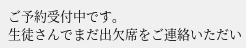ご予約受付中です。
生徒さんでまだ出欠席をご連絡いただい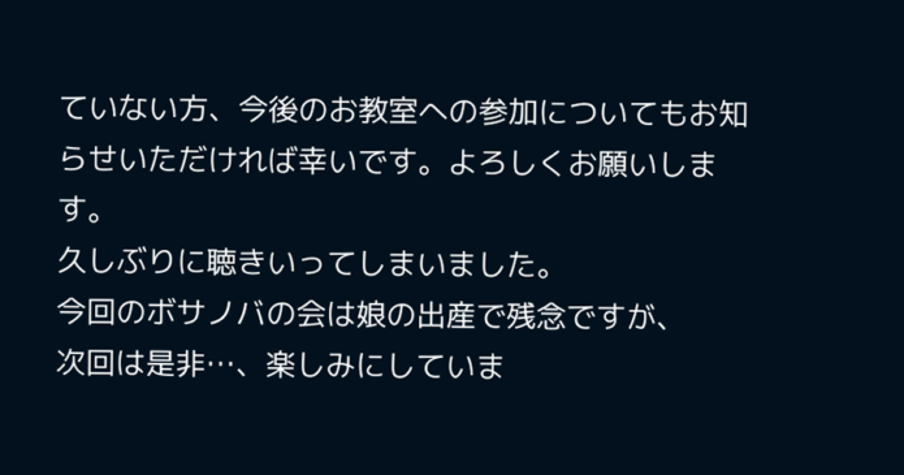ていない方、今後のお教室への参加についてもお知らせいただければ幸いです。よろしくお願いします。
久しぶりに聴きいってしまいました。
今回のボサノバの会は娘の出産で残念ですが、
次回は是非…、楽しみにしていま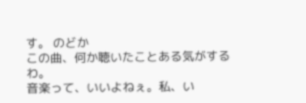す。 のどか
この曲、何か聴いたことある気がするわ。
音楽って、いいよねぇ。私、い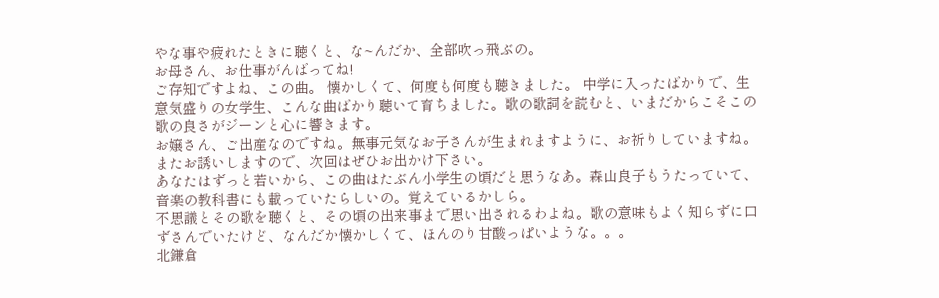やな事や疲れたときに聴くと、な~んだか、全部吹っ飛ぶの。
お母さん、お仕事がんばってね!
ご存知ですよね、この曲。 懐かしくて、何度も何度も聴きました。 中学に入ったばかりで、生意気盛りの女学生、こんな曲ばかり聴いて育ちました。歌の歌詞を読むと、いまだからこそこの歌の良さがジーンと心に響きます。
お嬢さん、ご出産なのですね。無事元気なお子さんが生まれますように、お祈りしていますね。またお誘いしますので、次回はぜひお出かけ下さい。
あなたはずっと若いから、この曲はたぶん小学生の頃だと思うなあ。森山良子もうたっていて、音楽の教科書にも載っていたらしいの。覚えているかしら。
不思議とその歌を聴くと、その頃の出来事まで思い出されるわよね。歌の意味もよく知らずに口ずさんでいたけど、なんだか懐かしくて、ほんのり甘酸っぱいような。。。
北鎌倉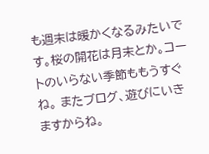も週末は暖かくなるみたいです。桜の開花は月末とか。コートのいらない季節ももうすぐね。 またブログ、遊びにいきますからね。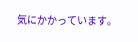気にかかっています。